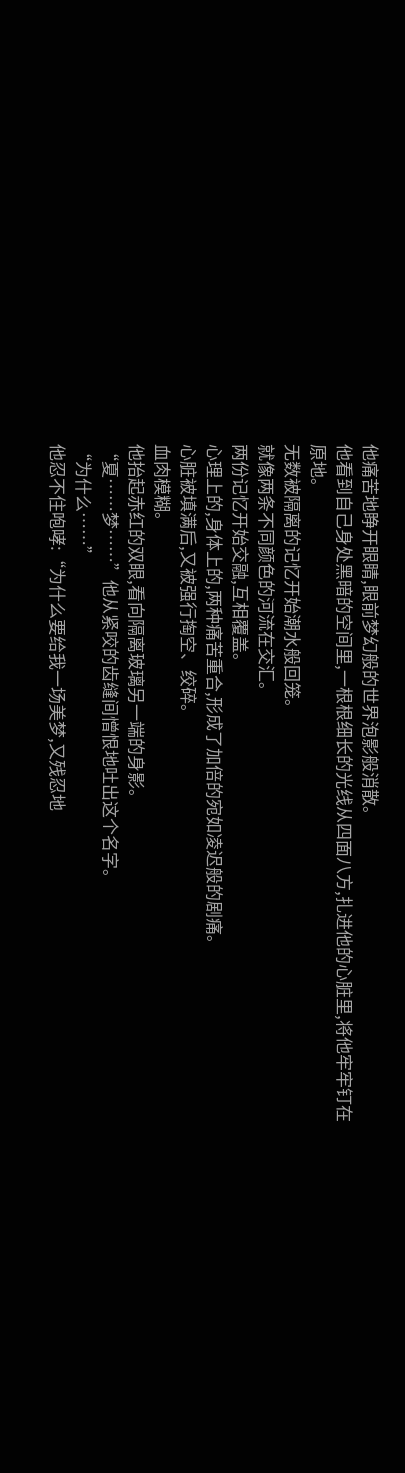他痛苦地睁开眼睛,眼前梦幻般的世界泡影般消散。
他看到自己身处黑暗的空间里,一根根细长的光线从四面八方,扎进他的心脏里,将他牢牢钉在原地。
无数被隔离的记忆开始潮水般回笼。
就像两条不同颜色的河流在交汇。
两份记忆开始交融,互相覆盖。
心理上的,身体上的,两种痛苦重合,形成了加倍的宛如凌迟般的剧痛。
心脏被填满后,又被强行掏空、绞碎。
血肉模糊。
他抬起赤红的双眼,看向隔离玻璃另一端的身影。
“夏……梦……”他从紧咬的齿缝间憎恨地吐出这个名字。
“为什么……”
他忍不住咆哮:“为什么要给我一场美梦,又残忍地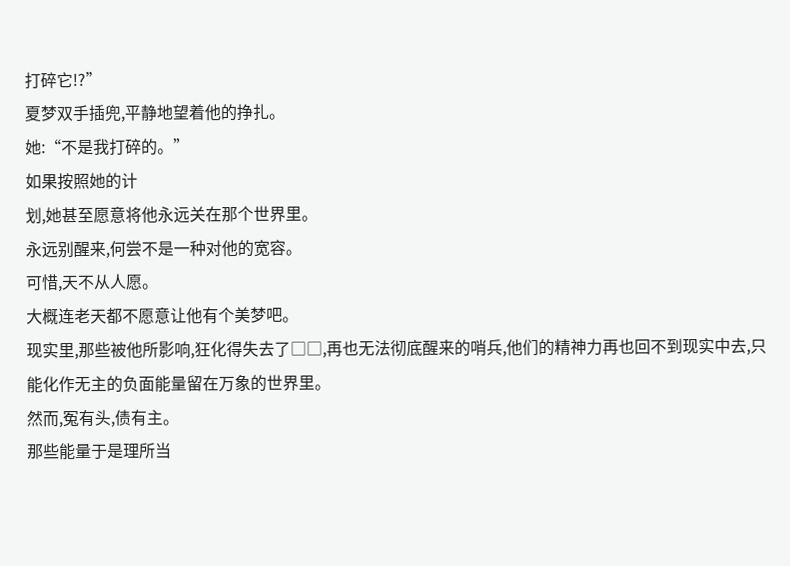打碎它!?”
夏梦双手插兜,平静地望着他的挣扎。
她:“不是我打碎的。”
如果按照她的计
划,她甚至愿意将他永远关在那个世界里。
永远别醒来,何尝不是一种对他的宽容。
可惜,天不从人愿。
大概连老天都不愿意让他有个美梦吧。
现实里,那些被他所影响,狂化得失去了□□,再也无法彻底醒来的哨兵,他们的精神力再也回不到现实中去,只能化作无主的负面能量留在万象的世界里。
然而,冤有头,债有主。
那些能量于是理所当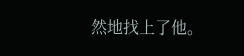然地找上了他。